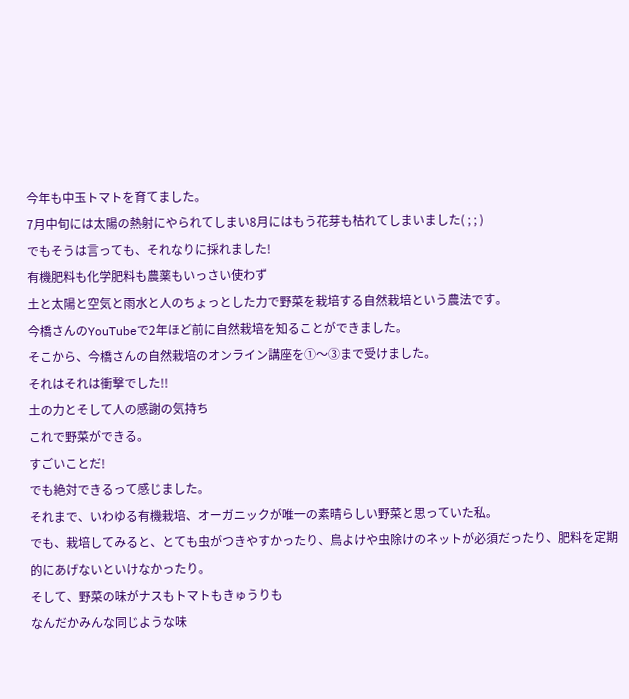今年も中玉トマトを育てました。
7月中旬には太陽の熱射にやられてしまい8月にはもう花芽も枯れてしまいました( ; ; )
でもそうは言っても、それなりに採れました!
有機肥料も化学肥料も農薬もいっさい使わず
土と太陽と空気と雨水と人のちょっとした力で野菜を栽培する自然栽培という農法です。
今橋さんのYouTubeで2年ほど前に自然栽培を知ることができました。
そこから、今橋さんの自然栽培のオンライン講座を①〜③まで受けました。
それはそれは衝撃でした!!
土の力とそして人の感謝の気持ち
これで野菜ができる。
すごいことだ!
でも絶対できるって感じました。
それまで、いわゆる有機栽培、オーガニックが唯一の素晴らしい野菜と思っていた私。
でも、栽培してみると、とても虫がつきやすかったり、鳥よけや虫除けのネットが必須だったり、肥料を定期的にあげないといけなかったり。
そして、野菜の味がナスもトマトもきゅうりも
なんだかみんな同じような味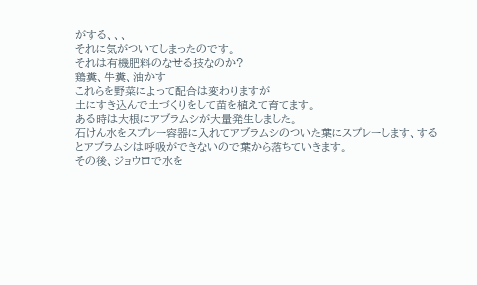がする、、、
それに気がついてしまったのです。
それは有機肥料のなせる技なのか?
鶏糞、牛糞、油かす
これらを野菜によって配合は変わりますが
土にすき込んで土づくりをして苗を植えて育てます。
ある時は大根にアブラムシが大量発生しました。
石けん水をスプレー容器に入れてアブラムシのついた葉にスプレーします、するとアブラムシは呼吸ができないので葉から落ちていきます。
その後、ジョウロで水を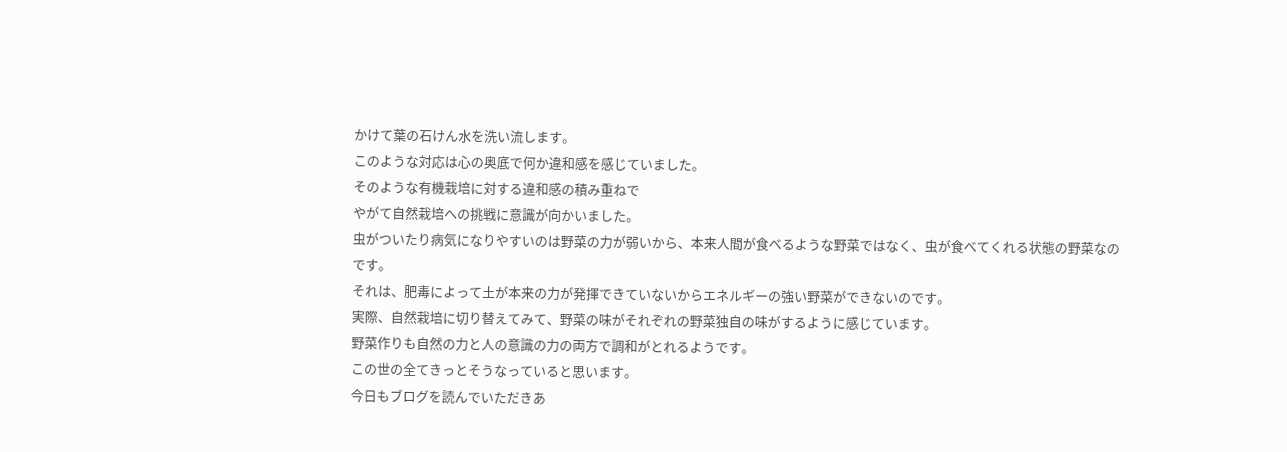かけて葉の石けん水を洗い流します。
このような対応は心の奥底で何か違和感を感じていました。
そのような有機栽培に対する違和感の積み重ねで
やがて自然栽培への挑戦に意識が向かいました。
虫がついたり病気になりやすいのは野菜の力が弱いから、本来人間が食べるような野菜ではなく、虫が食べてくれる状態の野菜なのです。
それは、肥毒によって土が本来の力が発揮できていないからエネルギーの強い野菜ができないのです。
実際、自然栽培に切り替えてみて、野菜の味がそれぞれの野菜独自の味がするように感じています。
野菜作りも自然の力と人の意識の力の両方で調和がとれるようです。
この世の全てきっとそうなっていると思います。
今日もブログを読んでいただきあ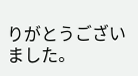りがとうございました。